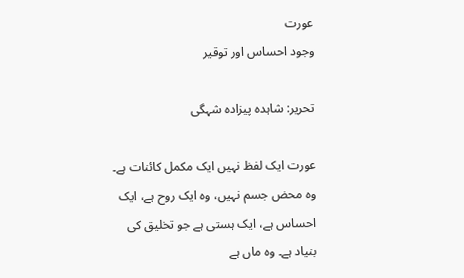عورت
وجود احساس اور توقیر

تحریر: شاہدہ پیزادہ شہگی

عورت ایک لفظ نہیں ایک مکمل کائنات ہے۔ وہ محض جسم نہیں، وہ ایک روح ہے، ایک احساس ہے، ایک ہستی ہے جو تخلیق کی بنیاد ہے۔ وہ ماں ہے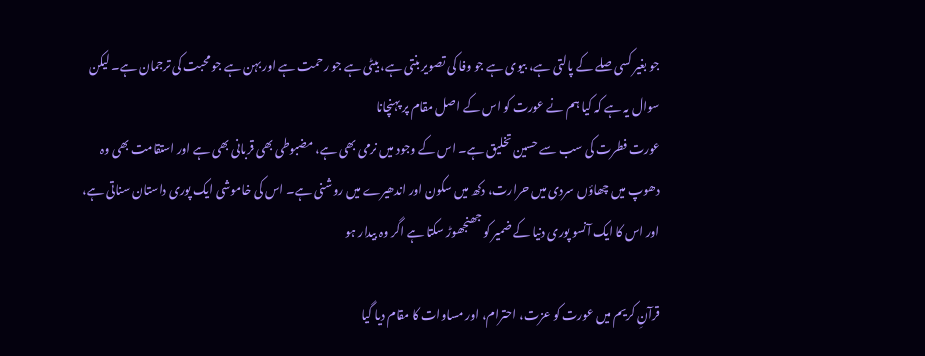جو بغیر کسی صلے کے پالتی ہے، بیوی ہے جو وفا کی تصویر بنتی ہے، بیٹی ہے جو رحمت ہے اور بہن ہے جو محبت کی ترجمان ہے۔ لیکن سوال یہ ہے کہ کیا ہم نے عورت کو اس کے اصل مقام پر پہنچانا
عورت فطرت کی سب سے حسین تخلیق ہے۔ اس کے وجود میں نرمی بھی ہے، مضبوطی بھی قربانی بھی ہے اور استقامت بھی وہ دھوپ میں چھاؤں سردی میں حرارت، دکھ میں سکون اور اندھیرے میں روشنی ہے۔ اس کی خاموشی ایک پوری داستان سناتی ہے، اور اس کا ایک آنسو پوری دنیا کے ضمیر کو جھنجھوڑ سکتا ہے اگر وہ بیدار ہو

قرآنِ کریم میں عورت کو عزت، احترام، اور مساوات کا مقام دیا گیا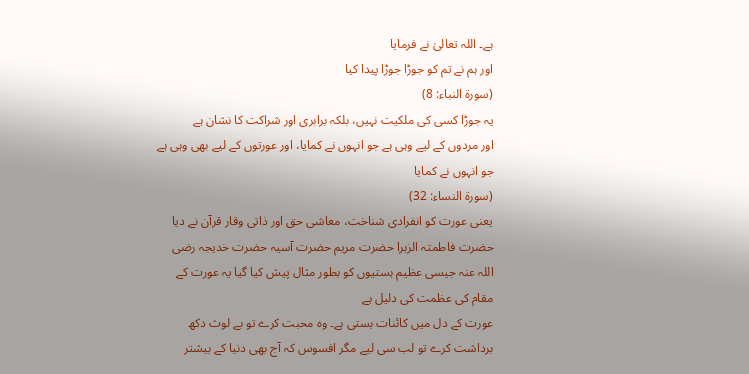ہے۔ اللہ تعالیٰ نے فرمایا
اور ہم نے تم کو جوڑا جوڑا پیدا کیا
(سورۃ النباء: 8)
یہ جوڑا کسی کی ملکیت نہیں، بلکہ برابری اور شراکت کا نشان ہے
اور مردوں کے لیے وہی ہے جو انہوں نے کمایا، اور عورتوں کے لیے بھی وہی ہے جو انہوں نے کمایا
(سورۃ النساء: 32)
یعنی عورت کو انفرادی شناخت، معاشی حق اور ذاتی وقار قرآن نے دیا حضرت فاطمتہ الزہرا حضرت مریم حضرت آسیہ حضرت خدیجہ رضی اللہ عنہ جیسی عظیم ہستیوں کو بطور مثال پیش کیا گیا یہ عورت کے مقام کی عظمت کی دلیل ہے
عورت کے دل میں کائنات بستی ہے۔ وہ محبت کرے تو بے لوث دکھ برداشت کرے تو لب سی لیے مگر افسوس کہ آج بھی دنیا کے بیشتر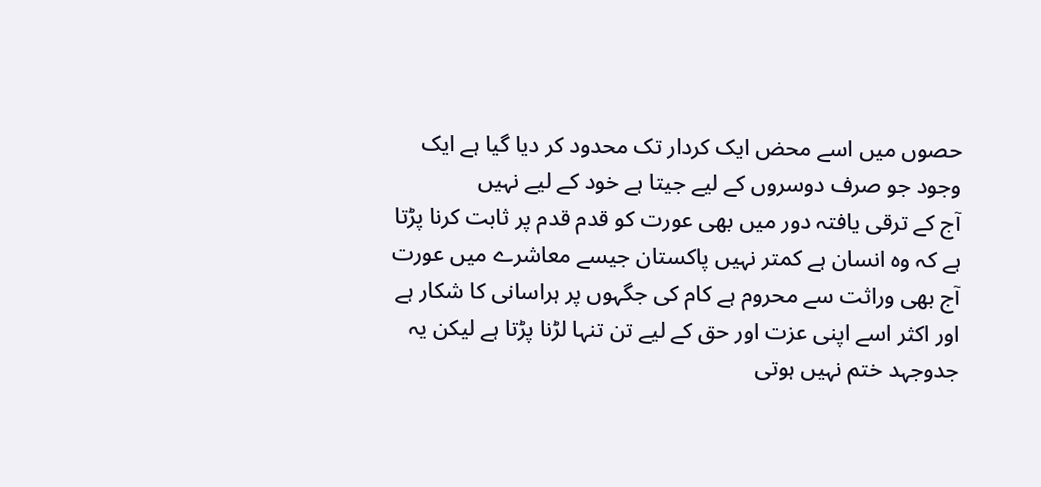حصوں میں اسے محض ایک کردار تک محدود کر دیا گیا ہے ایک وجود جو صرف دوسروں کے لیے جیتا ہے خود کے لیے نہیں
آج کے ترقی یافتہ دور میں بھی عورت کو قدم قدم پر ثابت کرنا پڑتا ہے کہ وہ انسان ہے کمتر نہیں پاکستان جیسے معاشرے میں عورت آج بھی وراثت سے محروم ہے کام کی جگہوں پر ہراسانی کا شکار ہے اور اکثر اسے اپنی عزت اور حق کے لیے تن تنہا لڑنا پڑتا ہے لیکن یہ جدوجہد ختم نہیں ہوتی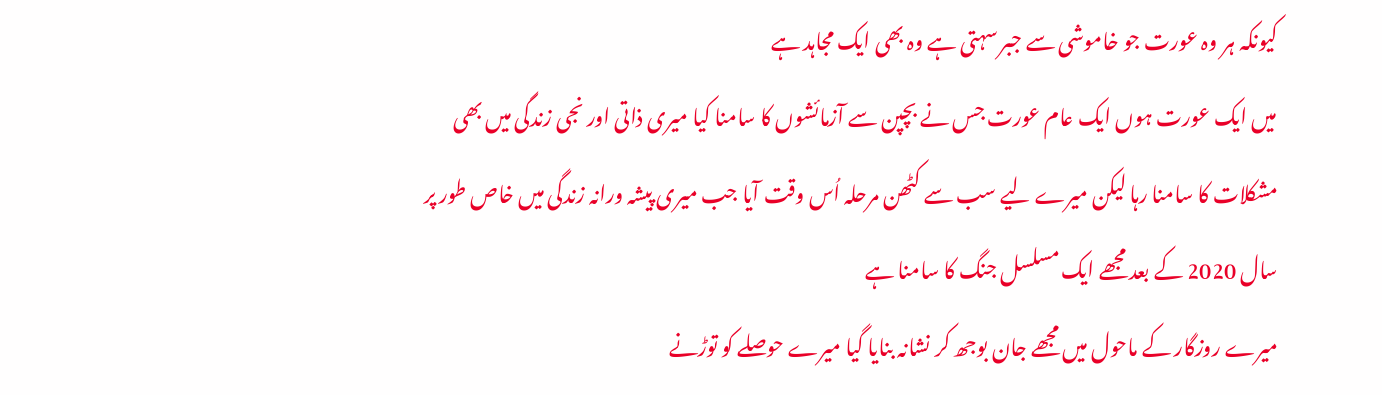کیونکہ ہر وہ عورت جو خاموشی سے جبر سہتی ہے وہ بھی ایک مجاہد ہے
میں ایک عورت ہوں ایک عام عورت جس نے بچپن سے آزمائشوں کا سامنا کیا میری ذاتی اور نجی زندگی میں بھی مشکلات کا سامنا رہا لیکن میرے لیے سب سے کٹھن مرحلہ اُس وقت آیا جب میری پیشہ ورانہ زندگی میں خاص طور پر سال 2020 کے بعد مجھے ایک مسلسل جنگ کا سامنا ہے
میرے روزگار کے ماحول میں مجھے جان بوجھ کر نشانہ بنایا گیا میرے حوصلے کو توڑنے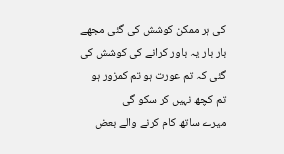کی ہر ممکن کوشش کی گئی مجھے بار بار یہ باور کرانے کی کوشش کی گئی کہ تم عورت ہو تم کمزور ہو تم کچھ نہیں کر سکو گی
میرے ساتھ کام کرنے والے بعض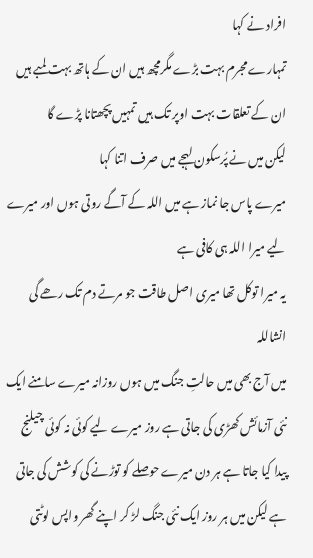افراد نے کہا
تمہارے مجرم بہت بڑے مگرمچھ ہیں ان کے ہاتھ بہت لمبے ہیں ان کے تعلقات بہت اوپر تک ہیں تمہیں پچھتانا پڑے گا
لیکن میں نے پُرسکون لہجے میں صرف اتنا کہا
میرے پاس جا نماز ہے میں اللہ کے آگے روتی ہوں اور میرے لیے میرا اللہ ہی کافی ہے
یہ میرا توکل تھا میری اصل طاقت جو مرتے دم تک رھے گی انشاللہ
میں آج بھی میں حالتِ جنگ میں ہوں روزانہ میرے سامنے ایک نئی آزمائش کھڑی کی جاتی ہے روز میرے لیے کوئی نہ کوئی چیلنج پیدا کیا جاتا ہے ہر دن میرے حوصلے کو توڑنے کی کوشش کی جاتی ہے لیکن میں ہر روز ایک نئی جنگ لڑ کر اپنے گھر واپس لوٹتی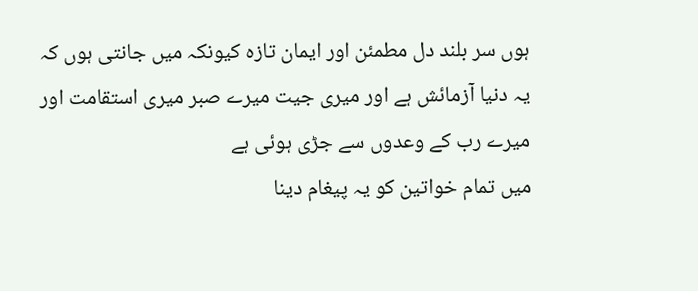ہوں سر بلند دل مطمئن اور ایمان تازہ کیونکہ میں جانتی ہوں کہ یہ دنیا آزمائش ہے اور میری جیت میرے صبر میری استقامت اور میرے رب کے وعدوں سے جڑی ہوئی ہے
میں تمام خواتین کو یہ پیغام دینا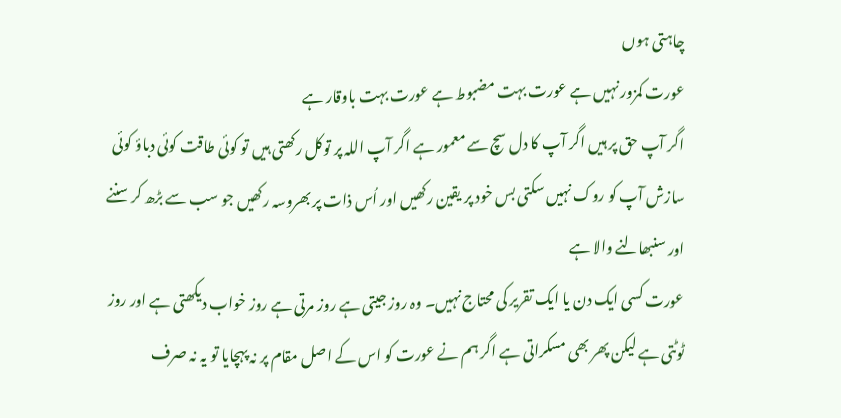چاہتی ہوں
عورت کمزور نہیں ہے عورت بہت مضبوط ہے عورت بہت باوقار ہے
اگر آپ حق پر ہیں اگر آپ کا دل سچ سے معمور ہے اگر آپ اللہ پر توکل رکھتی ہیں تو کوئی طاقت کوئی دباؤ کوئی سازش آپ کو روک نہیں سکتی بس خود پر یقین رکھیں اور اُس ذات پر بھروسہ رکھیں جو سب سے بڑھ کر سننے اور سنبھالنے والا ہے
عورت کسی ایک دن یا ایک تقریر کی محتاج نہیں۔ وہ روز جیتی ہے روز مرتی ہے روز خواب دیکھتی ہے اور روز ٹوٹتی ہے لیکن پھر بھی مسکراتی ہے اگر ہم نے عورت کو اس کے اصل مقام پر نہ پہچایا تو یہ نہ صرف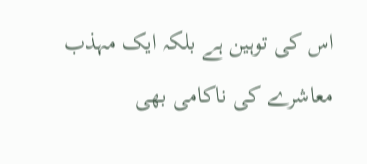اس کی توہین ہے بلکہ ایک مہذب معاشرے کی ناکامی بھی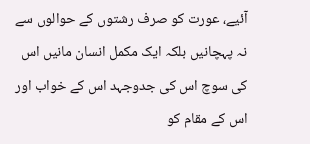آئیے، عورت کو صرف رشتوں کے حوالوں سے نہ پہچانیں بلکہ ایک مکمل انسان مانیں اس کی سوچ اس کی جدوجہد اس کے خواب اور اس کے مقام کو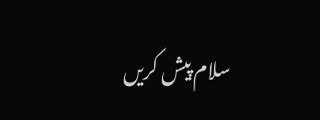سلام پیش کریں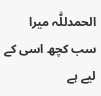الحمدللّٰہ میرا سب کچھ اسی کے لیے ہے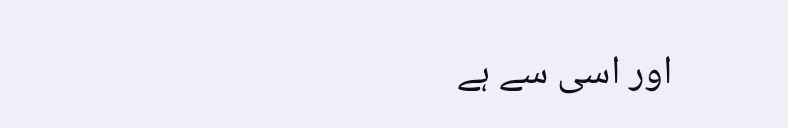اور اسی سے ہے